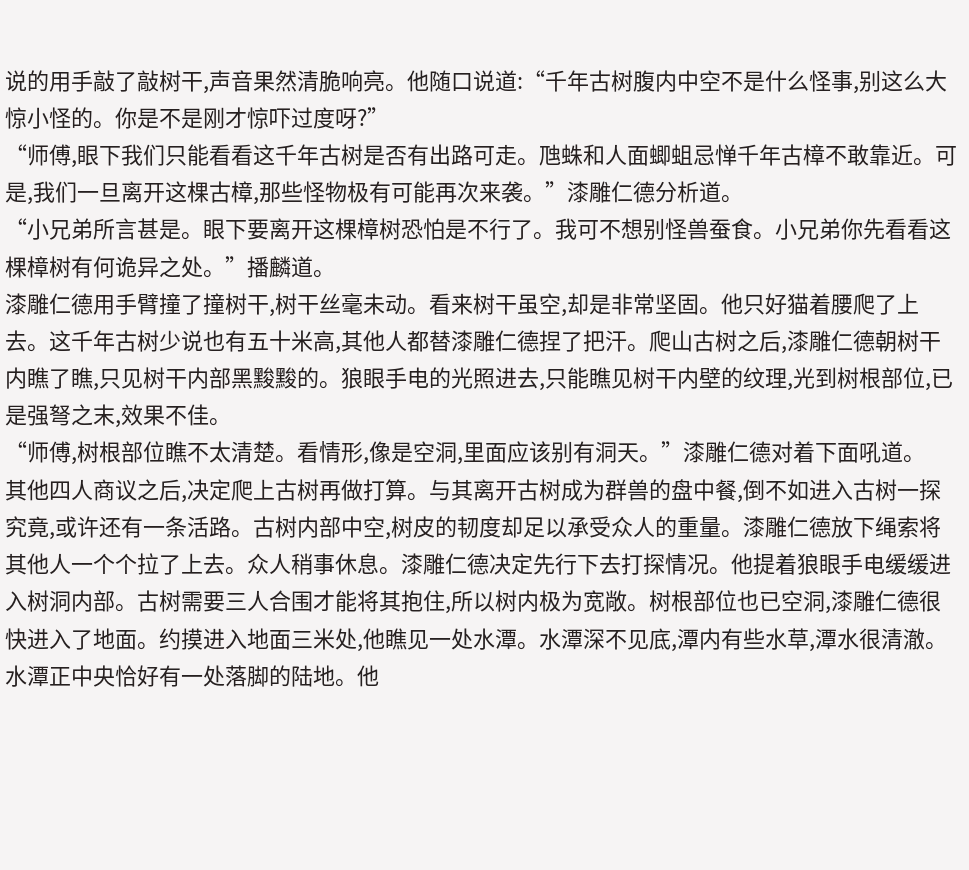说的用手敲了敲树干,声音果然清脆响亮。他随口说道:“千年古树腹内中空不是什么怪事,别这么大惊小怪的。你是不是刚才惊吓过度呀?”
“师傅,眼下我们只能看看这千年古树是否有出路可走。虺蛛和人面蝍蛆忌惮千年古樟不敢靠近。可是,我们一旦离开这棵古樟,那些怪物极有可能再次来袭。”漆雕仁德分析道。
“小兄弟所言甚是。眼下要离开这棵樟树恐怕是不行了。我可不想别怪兽蚕食。小兄弟你先看看这棵樟树有何诡异之处。”播麟道。
漆雕仁德用手臂撞了撞树干,树干丝毫未动。看来树干虽空,却是非常坚固。他只好猫着腰爬了上去。这千年古树少说也有五十米高,其他人都替漆雕仁德捏了把汗。爬山古树之后,漆雕仁德朝树干内瞧了瞧,只见树干内部黑黢黢的。狼眼手电的光照进去,只能瞧见树干内壁的纹理,光到树根部位,已是强弩之末,效果不佳。
“师傅,树根部位瞧不太清楚。看情形,像是空洞,里面应该别有洞天。”漆雕仁德对着下面吼道。
其他四人商议之后,决定爬上古树再做打算。与其离开古树成为群兽的盘中餐,倒不如进入古树一探究竟,或许还有一条活路。古树内部中空,树皮的韧度却足以承受众人的重量。漆雕仁德放下绳索将其他人一个个拉了上去。众人稍事休息。漆雕仁德决定先行下去打探情况。他提着狼眼手电缓缓进入树洞内部。古树需要三人合围才能将其抱住,所以树内极为宽敞。树根部位也已空洞,漆雕仁德很快进入了地面。约摸进入地面三米处,他瞧见一处水潭。水潭深不见底,潭内有些水草,潭水很清澈。水潭正中央恰好有一处落脚的陆地。他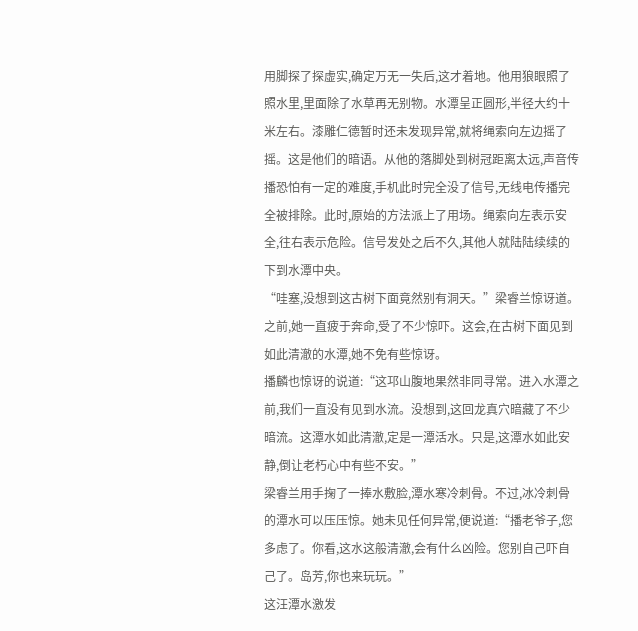用脚探了探虚实,确定万无一失后,这才着地。他用狼眼照了照水里,里面除了水草再无别物。水潭呈正圆形,半径大约十米左右。漆雕仁德暂时还未发现异常,就将绳索向左边摇了摇。这是他们的暗语。从他的落脚处到树冠距离太远,声音传播恐怕有一定的难度,手机此时完全没了信号,无线电传播完全被排除。此时,原始的方法派上了用场。绳索向左表示安全,往右表示危险。信号发处之后不久,其他人就陆陆续续的下到水潭中央。
“哇塞,没想到这古树下面竟然别有洞天。”梁睿兰惊讶道。之前,她一直疲于奔命,受了不少惊吓。这会,在古树下面见到如此清澈的水潭,她不免有些惊讶。
播麟也惊讶的说道:“这邛山腹地果然非同寻常。进入水潭之前,我们一直没有见到水流。没想到,这回龙真穴暗藏了不少暗流。这潭水如此清澈,定是一潭活水。只是,这潭水如此安静,倒让老朽心中有些不安。”
梁睿兰用手掬了一捧水敷脸,潭水寒冷刺骨。不过,冰冷刺骨的潭水可以压压惊。她未见任何异常,便说道:“播老爷子,您多虑了。你看,这水这般清澈,会有什么凶险。您别自己吓自己了。岛芳,你也来玩玩。”
这汪潭水激发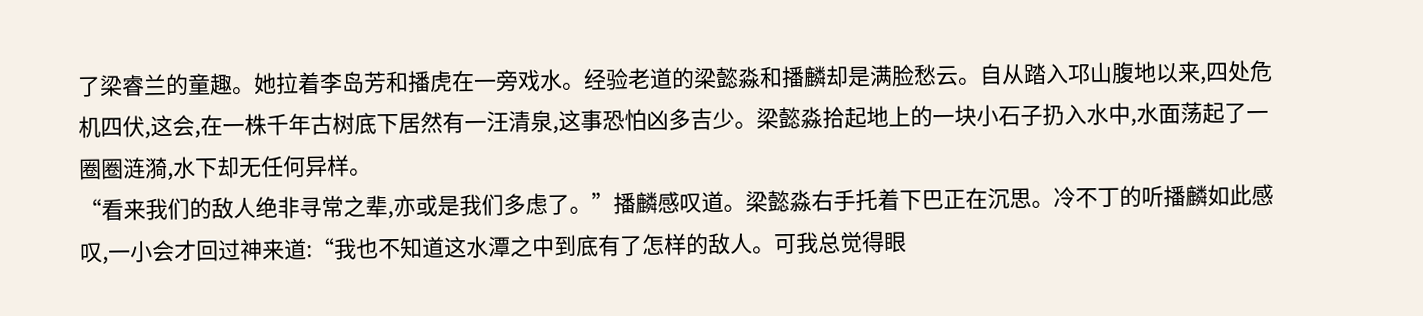了梁睿兰的童趣。她拉着李岛芳和播虎在一旁戏水。经验老道的梁懿淼和播麟却是满脸愁云。自从踏入邛山腹地以来,四处危机四伏,这会,在一株千年古树底下居然有一汪清泉,这事恐怕凶多吉少。梁懿淼拾起地上的一块小石子扔入水中,水面荡起了一圈圈涟漪,水下却无任何异样。
“看来我们的敌人绝非寻常之辈,亦或是我们多虑了。”播麟感叹道。梁懿淼右手托着下巴正在沉思。冷不丁的听播麟如此感叹,一小会才回过神来道:“我也不知道这水潭之中到底有了怎样的敌人。可我总觉得眼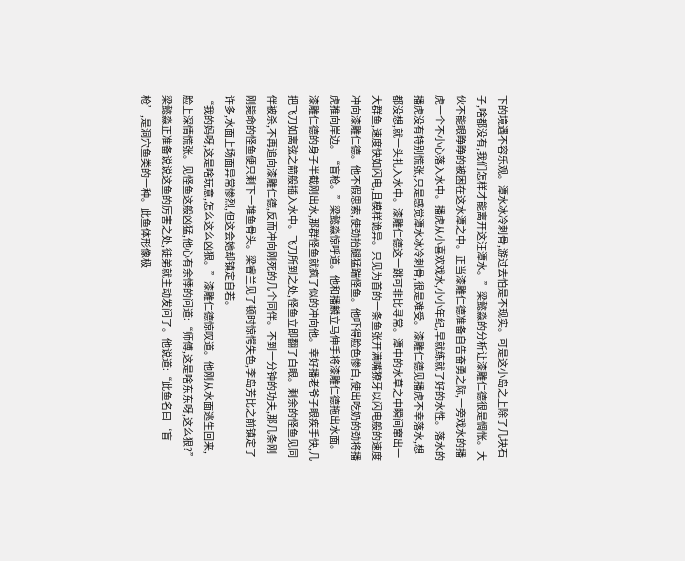下的境遇不容乐观。潭水冰冷刺骨,游过去怕是不现实。可是这小岛之上除了几块石子,啥都没有,我们怎样才能离开这汪潭水。”梁懿淼的分析让漆雕仁德很是惆怅。大伙不能眼睁睁的被困在这水潭之中。正当漆雕仁德准备自告奋勇之际,一旁戏水的播虎一个不小心落入水中。播虎从小喜欢戏水,小小年纪,早就练就了好的水性。落水的播虎没有特别慌张,只是感觉潭水冰冷刺骨,很是难受。漆雕仁德见播虎不幸落水,想都没想,就一头扎入水中。漆雕仁德这一跳可非比寻常。潭中的水草之中瞬间窜出一大群鱼,速度快如闪电,且模样诡异。只见为首的一条鱼张开满嘴獠牙以闪电般的速度冲向漆雕仁德。他不假思索,使劲抬腿猛踹怪鱼。他吓得脸色惨白,使出吃奶的劲将播虎推向岸边。“盲枪。”梁懿淼惊呼道。他和播麟立马伸手将漆雕仁德拖出水面。漆雕仁德的身子半截刚出水,那群怪鱼就疯了似的冲向他。幸好播老爷子眼疾手快,几把飞刀如离弦之箭般插入水中。飞刀所到之处,怪鱼立即翻了白眼。剩余的怪鱼见同伴被杀,不再追向漆雕仁德,反而冲向刚死的几个同伴。不到一分钟的功夫,那几条刚刚毙命的怪鱼便只剩下一堆鱼骨头。梁睿兰见了顿时惊愕失色,李岛芳比之前镇定了许多,水面上场面异常惨烈,但这会她却镇定自若。
“我的妈呀,这是啥玩意,怎么这么凶狠。”漆雕仁德惊叹道。他刚从水面逃生回来,脸上深情慌张。见怪鱼这般凶猛,他心有余悸的问道:“师傅,这是啥东东呀,这么狠?”梁懿淼正准备说说这鱼的厉害之处,徒弟就主动发问了。他说道:“此鱼名曰‘盲枪’,是洞穴鱼类的一种。此鱼体形像极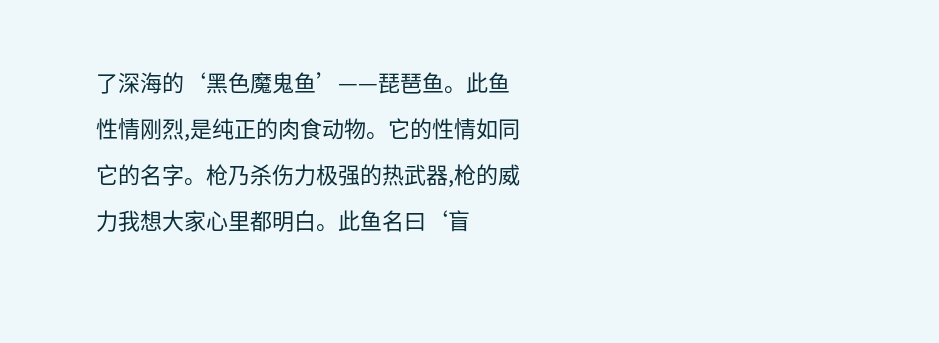了深海的‘黑色魔鬼鱼’——琵琶鱼。此鱼性情刚烈,是纯正的肉食动物。它的性情如同它的名字。枪乃杀伤力极强的热武器,枪的威力我想大家心里都明白。此鱼名曰‘盲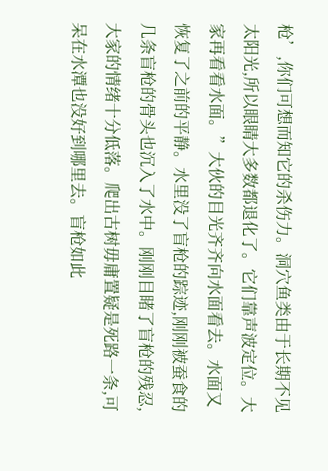枪’,你们可想而知它的杀伤力。洞穴鱼类由于长期不见太阳光,所以眼睛大多数都退化了。它们靠声波定位。大家再看看水面。”大伙的目光齐齐向水面看去。水面又恢复了之前的平静。水里没了盲枪的踪迹,刚刚被蚕食的几条盲枪的骨头也沉入了水中。刚刚目睹了盲枪的残忍,大家的情绪十分低落。爬出古树毋庸置疑是死路一条,可呆在水潭也没好到哪里去。盲枪如此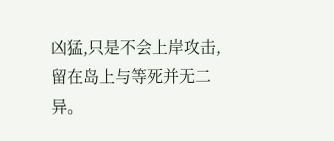凶猛,只是不会上岸攻击,留在岛上与等死并无二异。